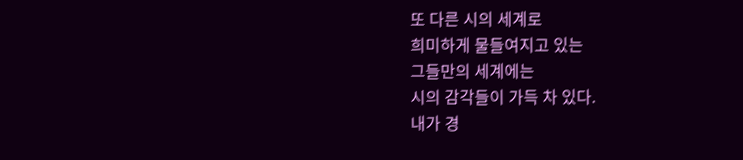또 다른 시의 세계로
희미하게 물들여지고 있는
그들만의 세계에는
시의 감각들이 가득 차 있다.
내가 경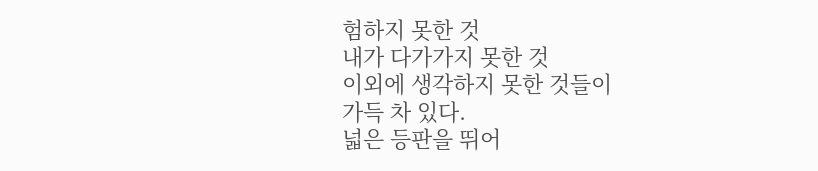험하지 못한 것
내가 다가가지 못한 것
이외에 생각하지 못한 것들이
가득 차 있다.
넓은 등판을 뛰어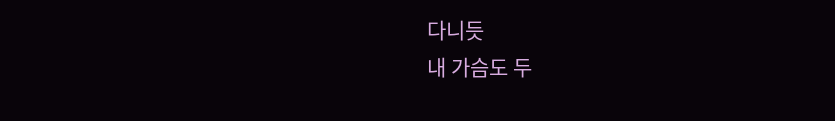다니듯
내 가슴도 두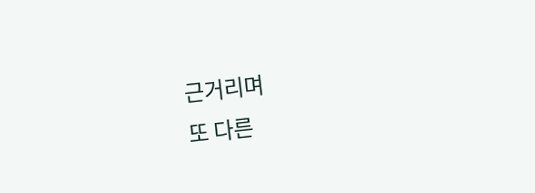근거리며
또 다른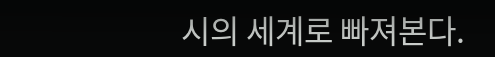시의 세계로 빠져본다.